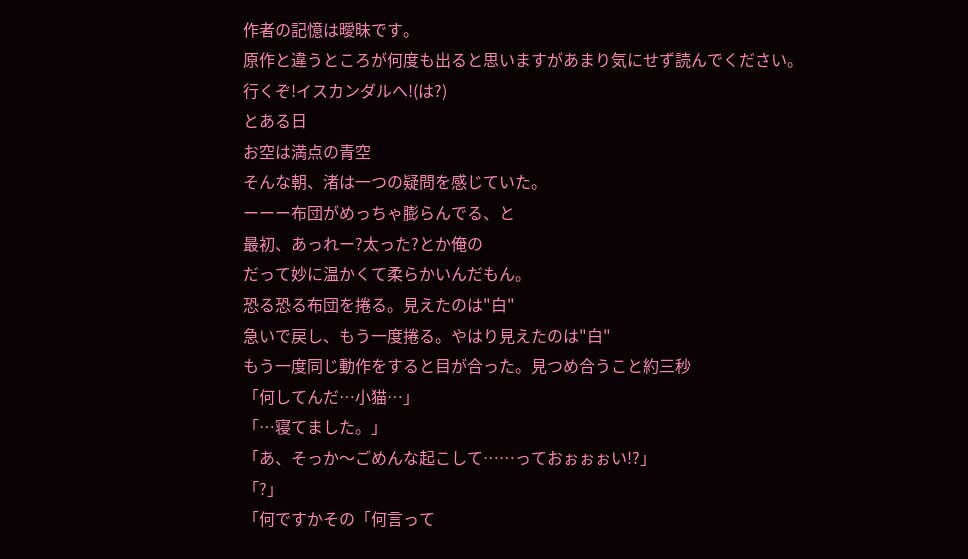作者の記憶は曖昧です。
原作と違うところが何度も出ると思いますがあまり気にせず読んでください。
行くぞ!イスカンダルへ!(は?)
とある日
お空は満点の青空
そんな朝、渚は一つの疑問を感じていた。
ーーー布団がめっちゃ膨らんでる、と
最初、あっれー?太った?とか俺の
だって妙に温かくて柔らかいんだもん。
恐る恐る布団を捲る。見えたのは"白"
急いで戻し、もう一度捲る。やはり見えたのは"白"
もう一度同じ動作をすると目が合った。見つめ合うこと約三秒
「何してんだ…小猫…」
「…寝てました。」
「あ、そっか〜ごめんな起こして……っておぉぉぉい!?」
「?」
「何ですかその「何言って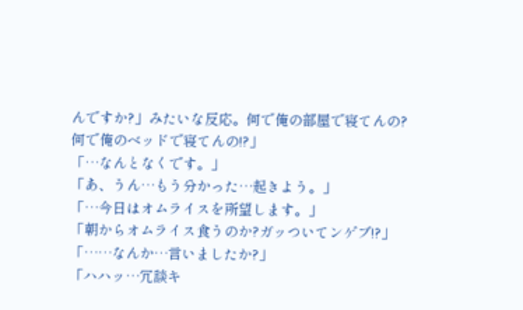んですか?」みたいな反応。何で俺の部屋で寝てんの?何で俺のベッドで寝てんの!?」
「…なんとなくです。」
「あ、うん…もう分かった…起きよう。」
「…今日はオムライスを所望します。」
「朝からオムライス食うのか?ガッついてンゲブ!?」
「……なんか…言いましたか?」
「ハハッ…冗談キ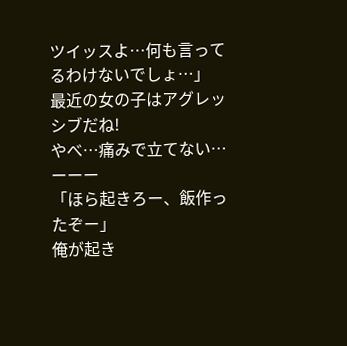ツイッスよ…何も言ってるわけないでしょ…」
最近の女の子はアグレッシブだね!
やべ…痛みで立てない…
ーーー
「ほら起きろー、飯作ったぞー」
俺が起き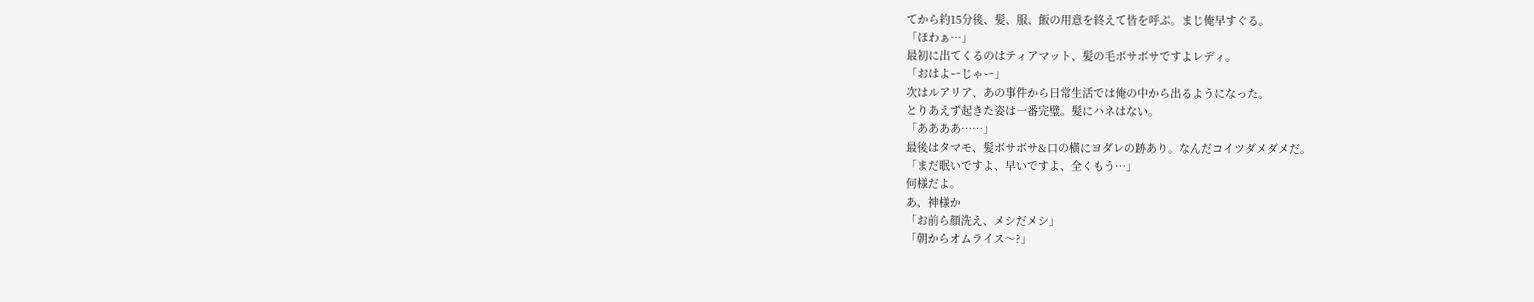てから約15分後、髪、服、飯の用意を終えて皆を呼ぶ。まじ俺早すぐる。
「ほわぁ…」
最初に出てくるのはティアマット、髪の毛ボサボサですよレディ。
「おはよーじゃー」
次はルアリア、あの事件から日常生活では俺の中から出るようになった。
とりあえず起きた姿は一番完璧。髪にハネはない。
「ああああ……」
最後はタマモ、髪ボサボサ&口の横にヨダレの跡あり。なんだコイツダメダメだ。
「まだ眠いですよ、早いですよ、全くもう…」
何様だよ。
あ、神様か
「お前ら顔洗え、メシだメシ」
「朝からオムライス〜?」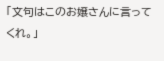「文句はこのお嬢さんに言ってくれ。」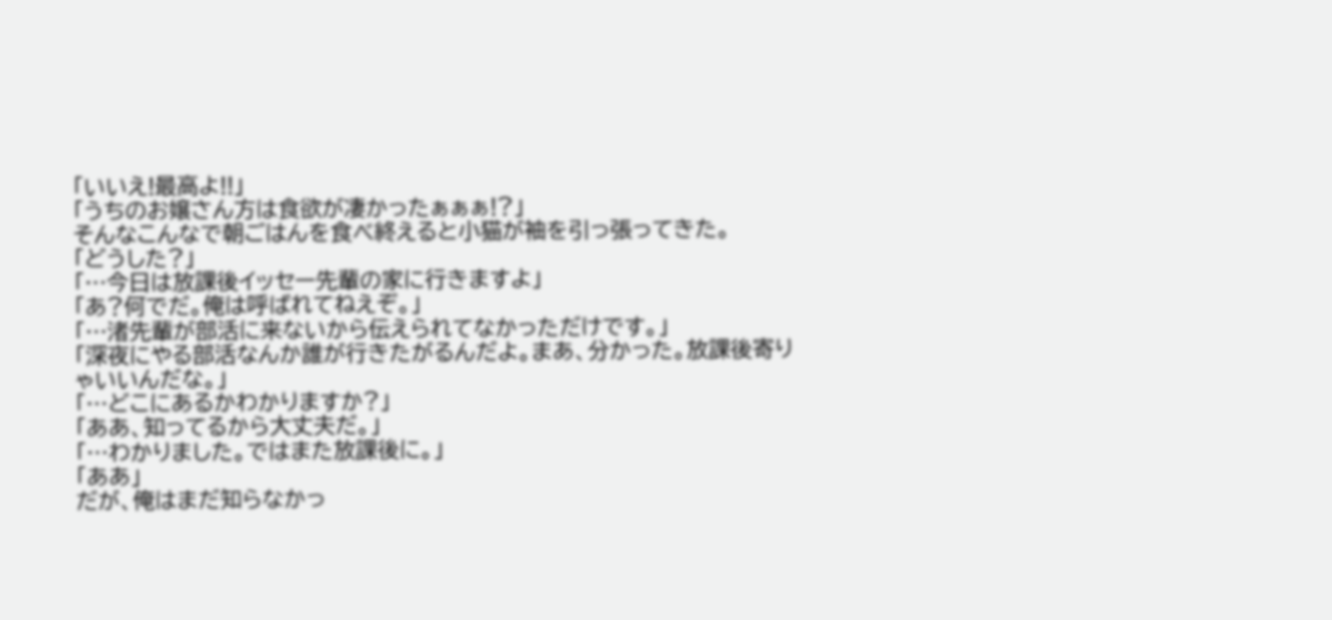「いいえ!最高よ!!」
「うちのお嬢さん方は食欲が凄かったぁぁぁ!?」
そんなこんなで朝ごはんを食べ終えると小猫が袖を引っ張ってきた。
「どうした?」
「…今日は放課後イッセー先輩の家に行きますよ」
「あ?何でだ。俺は呼ばれてねえぞ。」
「…渚先輩が部活に来ないから伝えられてなかっただけです。」
「深夜にやる部活なんか誰が行きたがるんだよ。まあ、分かった。放課後寄りゃいいんだな。」
「…どこにあるかわかりますか?」
「ああ、知ってるから大丈夫だ。」
「…わかりました。ではまた放課後に。」
「ああ」
だが、俺はまだ知らなかっ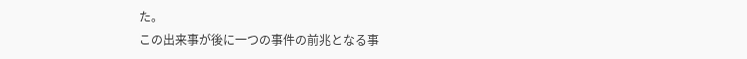た。
この出来事が後に一つの事件の前兆となる事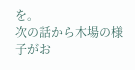を。
次の話から木場の様子がお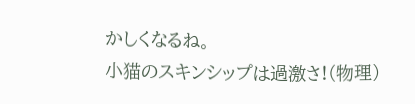かしくなるね。
小猫のスキンシップは過激さ!(物理)